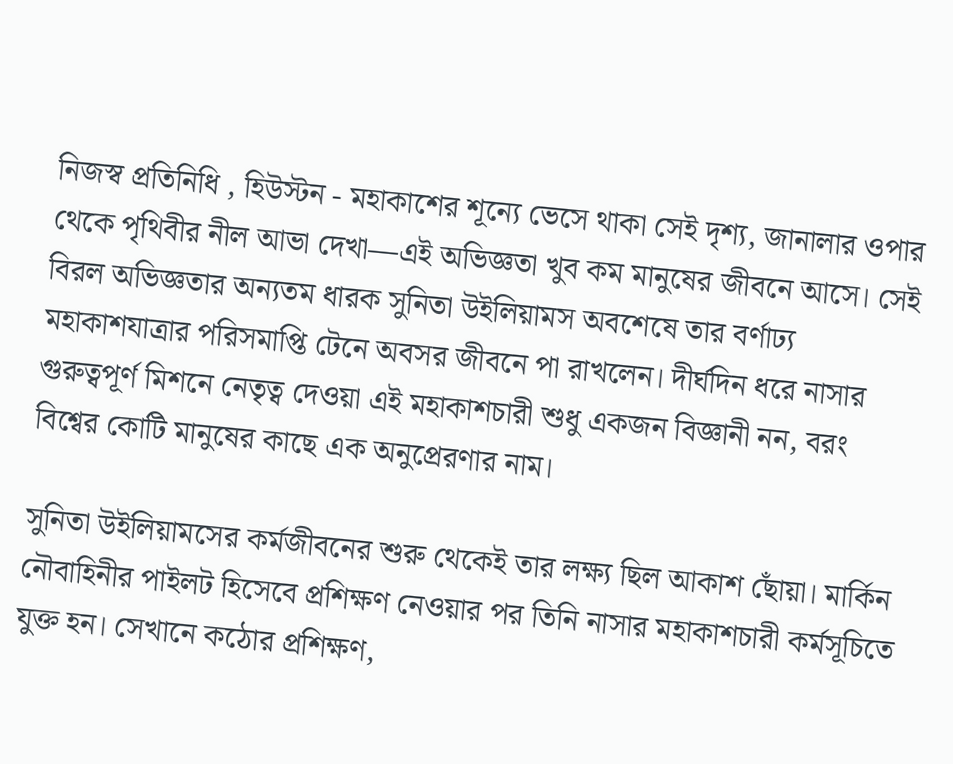নিজস্ব প্রতিনিধি , হিউস্টন - মহাকাশের শূন্যে ভেসে থাকা সেই দৃশ্য, জানালার ওপার থেকে পৃথিবীর নীল আভা দেখা—এই অভিজ্ঞতা খুব কম মানুষের জীবনে আসে। সেই বিরল অভিজ্ঞতার অন্যতম ধারক সুনিতা উইলিয়ামস অবশেষে তার বর্ণাঢ্য মহাকাশযাত্রার পরিসমাপ্তি টেনে অবসর জীবনে পা রাখলেন। দীর্ঘদিন ধরে নাসার গুরুত্বপূর্ণ মিশনে নেতৃত্ব দেওয়া এই মহাকাশচারী শুধু একজন বিজ্ঞানী নন, বরং বিশ্বের কোটি মানুষের কাছে এক অনুপ্রেরণার নাম।

সুনিতা উইলিয়ামসের কর্মজীবনের শুরু থেকেই তার লক্ষ্য ছিল আকাশ ছোঁয়া। মার্কিন নৌবাহিনীর পাইলট হিসেবে প্রশিক্ষণ নেওয়ার পর তিনি নাসার মহাকাশচারী কর্মসূচিতে যুক্ত হন। সেখানে কঠোর প্রশিক্ষণ,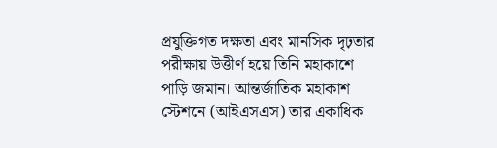প্রযুক্তিগত দক্ষতা এবং মানসিক দৃঢ়তার পরীক্ষায় উত্তীর্ণ হয়ে তিনি মহাকাশে পাড়ি জমান। আন্তর্জাতিক মহাকাশ স্টেশনে (আইএসএস) তার একাধিক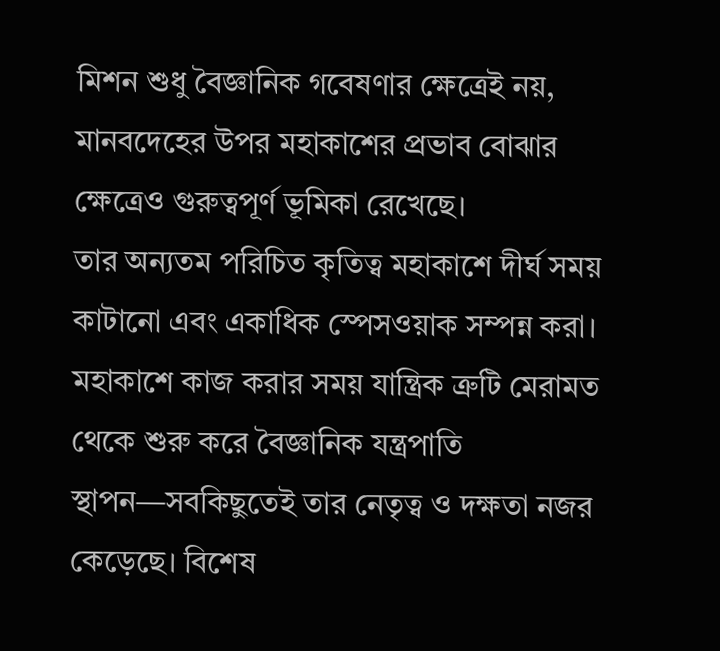মিশন শুধু বৈজ্ঞানিক গবেষণার ক্ষেত্রেই নয়, মানবদেহের উপর মহাকাশের প্রভাব বোঝার ক্ষেত্রেও গুরুত্বপূর্ণ ভূমিকা রেখেছে।
তার অন্যতম পরিচিত কৃতিত্ব মহাকাশে দীর্ঘ সময় কাটানো এবং একাধিক স্পেসওয়াক সম্পন্ন করা। মহাকাশে কাজ করার সময় যান্ত্রিক ত্রুটি মেরামত থেকে শুরু করে বৈজ্ঞানিক যন্ত্রপাতি স্থাপন—সবকিছুতেই তার নেতৃত্ব ও দক্ষতা নজর কেড়েছে। বিশেষ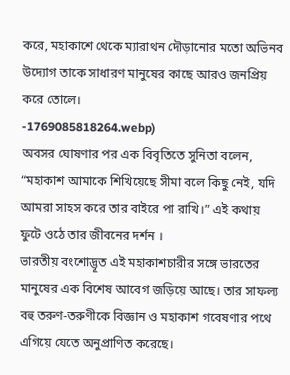করে, মহাকাশে থেকে ম্যারাথন দৌড়ানোর মতো অভিনব উদ্যোগ তাকে সাধারণ মানুষের কাছে আরও জনপ্রিয় করে তোলে।
-1769085818264.webp)
অবসর ঘোষণার পর এক বিবৃতিতে সুনিতা বলেন, “মহাকাশ আমাকে শিখিয়েছে সীমা বলে কিছু নেই, যদি আমরা সাহস করে তার বাইরে পা রাখি।” এই কথায় ফুটে ওঠে তার জীবনের দর্শন ।
ভারতীয় বংশোদ্ভূত এই মহাকাশচারীর সঙ্গে ভারতের মানুষের এক বিশেষ আবেগ জড়িয়ে আছে। তার সাফল্য বহু তরুণ-তরুণীকে বিজ্ঞান ও মহাকাশ গবেষণার পথে এগিয়ে যেতে অনুপ্রাণিত করেছে।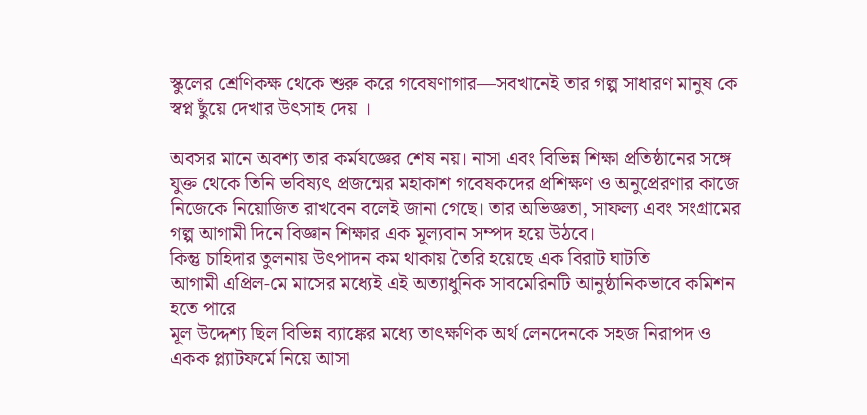স্কুলের শ্রেণিকক্ষ থেকে শুরু করে গবেষণাগার—সবখানেই তার গল্প সাধারণ মানুষ কে স্বপ্ন ছুঁয়ে দেখার উৎসাহ দেয় ।

অবসর মানে অবশ্য তার কর্মযজ্ঞের শেষ নয়। নাসা এবং বিভিন্ন শিক্ষা প্রতিষ্ঠানের সঙ্গে যুক্ত থেকে তিনি ভবিষ্যৎ প্রজন্মের মহাকাশ গবেষকদের প্রশিক্ষণ ও অনুপ্রেরণার কাজে নিজেকে নিয়োজিত রাখবেন বলেই জানা গেছে। তার অভিজ্ঞতা, সাফল্য এবং সংগ্রামের গল্প আগামী দিনে বিজ্ঞান শিক্ষার এক মূল্যবান সম্পদ হয়ে উঠবে।
কিন্তু চাহিদার তুলনায় উৎপাদন কম থাকায় তৈরি হয়েছে এক বিরাট ঘাটতি
আগামী এপ্রিল-মে মাসের মধ্যেই এই অত্যাধুনিক সাবমেরিনটি আনুষ্ঠানিকভাবে কমিশন হতে পারে
মূল উদ্দেশ্য ছিল বিভিন্ন ব্যাঙ্কের মধ্যে তাৎক্ষণিক অর্থ লেনদেনকে সহজ নিরাপদ ও একক প্ল্যাটফর্মে নিয়ে আসা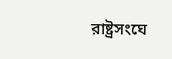রাষ্ট্রসংঘে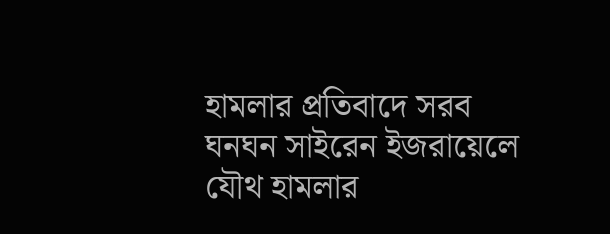হামলার প্রতিবাদে সরব
ঘনঘন সাইরেন ইজরায়েলে
যৌথ হামলার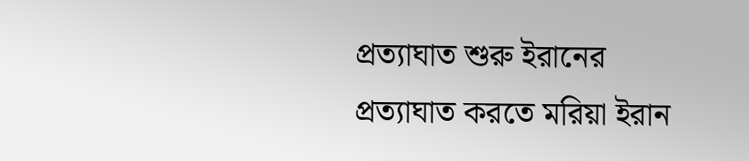প্রত্যাঘাত শুরু ইরানের
প্রত্যাঘাত করতে মরিয়া ইরান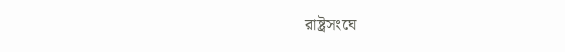রাষ্ট্রসংঘে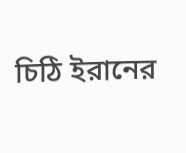চিঠি ইরানের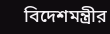বিদেশমন্ত্রীর